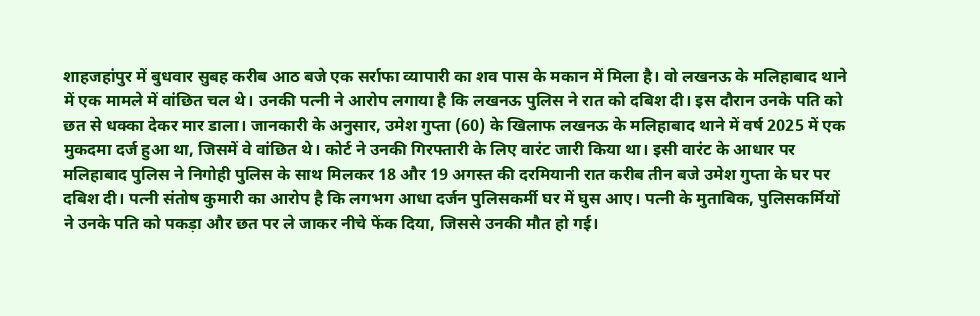शाहजहांपुर में बुधवार सुबह करीब आठ बजे एक सर्राफा व्यापारी का शव पास के मकान में मिला है। वो लखनऊ के मलिहाबाद थाने में एक मामले में वांछित चल थे। उनकी पत्नी ने आरोप लगाया है कि लखनऊ पुलिस ने रात को दबिश दी। इस दौरान उनके पति को छत से धक्का देकर मार डाला। जानकारी के अनुसार, उमेश गुप्ता (60) के खिलाफ लखनऊ के मलिहाबाद थाने में वर्ष 2025 में एक मुकदमा दर्ज हुआ था, जिसमें वे वांछित थे। कोर्ट ने उनकी गिरफ्तारी के लिए वारंट जारी किया था। इसी वारंट के आधार पर मलिहाबाद पुलिस ने निगोही पुलिस के साथ मिलकर 18 और 19 अगस्त की दरमियानी रात करीब तीन बजे उमेश गुप्ता के घर पर दबिश दी। पत्नी संतोष कुमारी का आरोप है कि लगभग आधा दर्जन पुलिसकर्मी घर में घुस आए। पत्नी के मुताबिक, पुलिसकर्मियों ने उनके पति को पकड़ा और छत पर ले जाकर नीचे फेंक दिया, जिससे उनकी मौत हो गई।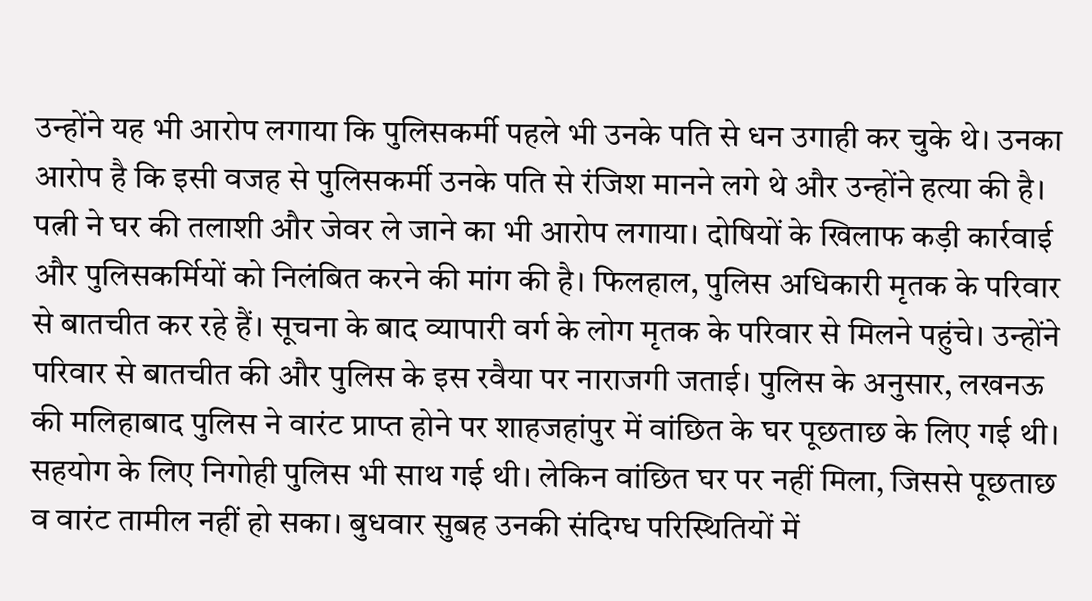उन्होंने यह भी आरोप लगाया कि पुलिसकर्मी पहले भी उनके पति से धन उगाही कर चुके थे। उनका आरोप है कि इसी वजह से पुलिसकर्मी उनके पति से रंजिश मानने लगे थे और उन्होंने हत्या की है। पत्नी ने घर की तलाशी और जेवर ले जाने का भी आरोप लगाया। दोषियों के खिलाफ कड़ी कार्रवाई और पुलिसकर्मियों को निलंबित करने की मांग की है। फिलहाल, पुलिस अधिकारी मृतक के परिवार से बातचीत कर रहे हैं। सूचना के बाद व्यापारी वर्ग के लोग मृतक के परिवार से मिलने पहुंचे। उन्होंने परिवार से बातचीत की और पुलिस के इस रवैया पर नाराजगी जताई। पुलिस के अनुसार, लखनऊ की मलिहाबाद पुलिस ने वारंट प्राप्त होने पर शाहजहांपुर में वांछित के घर पूछताछ के लिए गई थी। सहयोग के लिए निगोही पुलिस भी साथ गई थी। लेकिन वांछित घर पर नहीं मिला, जिससे पूछताछ व वारंट तामील नहीं हो सका। बुधवार सुबह उनकी संदिग्ध परिस्थितियों में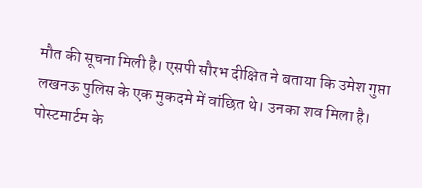मौत की सूचना मिली है। एसपी सौरभ दीक्षित ने बताया कि उमेश गुप्ता लखनऊ पुलिस के एक मुकदमे में वांछित थे। उनका शव मिला है। पोस्टमार्टम के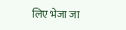लिए भेजा जा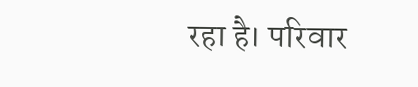रहा है। परिवार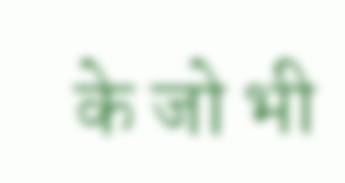के जो भी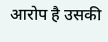आरोप है उसकी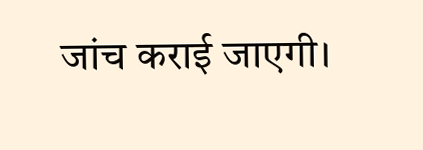जांच कराई जाएगी।